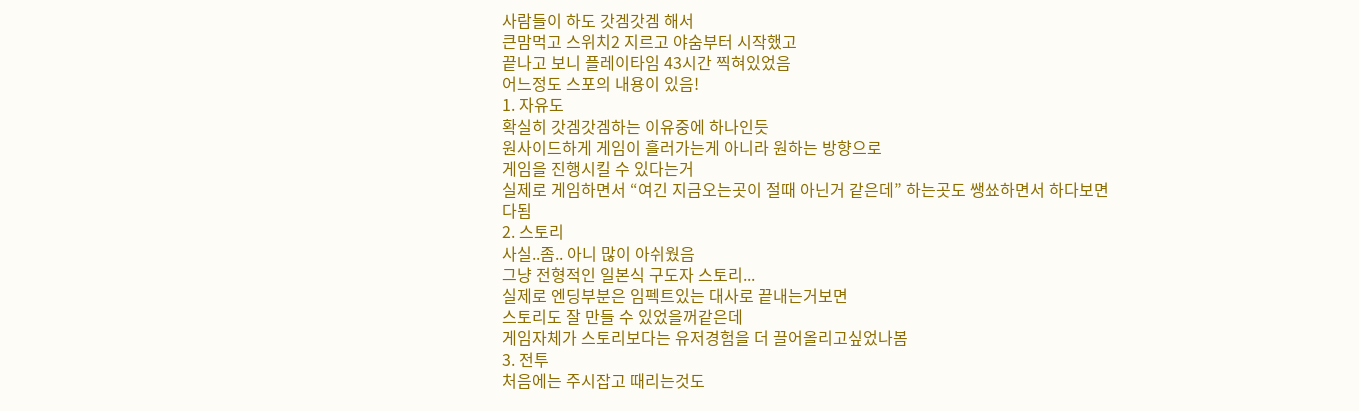사람들이 하도 갓겜갓겜 해서
큰맘먹고 스위치2 지르고 야숨부터 시작했고
끝나고 보니 플레이타임 43시간 찍혀있었음
어느정도 스포의 내용이 있음!
1. 자유도
확실히 갓겜갓겜하는 이유중에 하나인듯
원사이드하게 게임이 흘러가는게 아니라 원하는 방향으로
게임을 진행시킬 수 있다는거
실제로 게임하면서 “여긴 지금오는곳이 절때 아닌거 같은데” 하는곳도 쌩쑈하면서 하다보면 다됨
2. 스토리
사실..좀.. 아니 많이 아쉬웠음
그냥 전형적인 일본식 구도자 스토리...
실제로 엔딩부분은 임펙트있는 대사로 끝내는거보면
스토리도 잘 만들 수 있었을꺼같은데
게임자체가 스토리보다는 유저경험을 더 끌어올리고싶었나봄
3. 전투
처음에는 주시잡고 때리는것도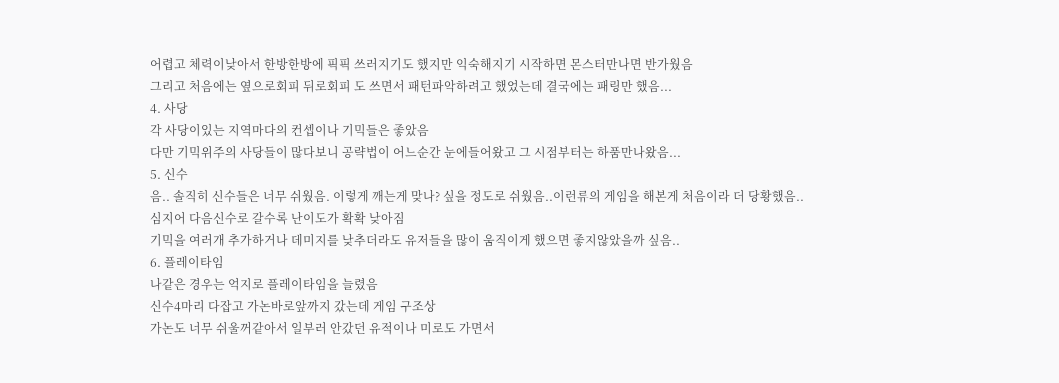어렵고 체력이낮아서 한방한방에 픽픽 쓰러지기도 했지만 익숙해지기 시작하면 몬스터만나면 반가웠음
그리고 처음에는 옆으로회피 뒤로회피 도 쓰면서 패턴파악하려고 했었는데 결국에는 패링만 했음...
4. 사당
각 사당이있는 지역마다의 컨셉이나 기믹들은 좋았음
다만 기믹위주의 사당들이 많다보니 공략법이 어느순간 눈에들어왔고 그 시점부터는 하품만나왔음...
5. 신수
음.. 솔직히 신수들은 너무 쉬웠음. 이렇게 깨는게 맞나? 싶을 정도로 쉬웠음..이런류의 게임을 해본게 처음이라 더 당황했음..
심지어 다음신수로 갈수록 난이도가 확확 낮아짐
기믹을 여러개 추가하거나 데미지를 낮추더라도 유저들을 많이 움직이게 했으면 좋지않았을까 싶음..
6. 플레이타임
나같은 경우는 억지로 플레이타임을 늘렸음
신수4마리 다잡고 가논바로앞까지 갔는데 게임 구조상
가논도 너무 쉬울꺼같아서 일부러 안갔던 유적이나 미로도 가면서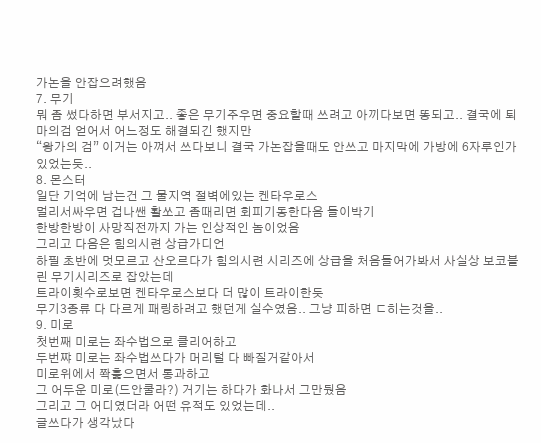가논을 안잡으려했음
7. 무기
뭐 좀 썼다하면 부서지고.. 좋은 무기주우면 중요할때 쓰려고 아끼다보면 똥되고.. 결국에 퇴마의검 얻어서 어느정도 해결되긴 했지만
“왕가의 검” 이거는 아껴서 쓰다보니 결국 가논잡을때도 안쓰고 마지막에 가방에 6자루인가 있었는듯..
8. 몬스터
일단 기억에 남는건 그 물지역 절벽에있는 켄타우로스
멀리서싸우면 겁나쌘 활쏘고 좀때리면 회피기동한다음 들이박기
한방한방이 사망직전까지 가는 인상적인 놈이었음
그리고 다음은 힘의시련 상급가디언
하필 초반에 멋모르고 산오르다가 힘의시련 시리즈에 상급을 처음들어가봐서 사실상 보코블린 무기시리즈로 잡았는데
트라이횟수로보면 켄타우로스보다 더 많이 트라이한듯
무기3종류 다 다르게 패링하려고 했던게 실수였음.. 그냥 피하면 ㄷ히는것을..
9. 미로
첫번째 미로는 좌수법으로 클리어하고
두번쨔 미로는 좌수법쓰다가 머리털 다 빠질거같아서
미로위에서 쫙훑으면서 통과하고
그 어두운 미로(드안쿨라?) 거기는 하다가 화나서 그만뒀음
그리고 그 어디였더라 어떤 유적도 있었는데..
글쓰다가 생각났다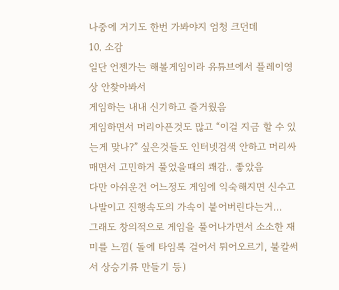나중에 거기도 한번 가봐야지 엄청 크던데
10. 소감
일단 언젠가는 해볼게임이라 유튜브에서 플레이영상 안찾아봐서
게임하는 내내 신기하고 즐거웠음
게임하면서 머리아픈것도 많고 “이걸 지금 할 수 있는게 맞나?” 싶은것들도 인터넷검색 안하고 머리싸매면서 고민하거 풀었을때의 쾌감.. 좋았음
다만 아쉬운건 어느정도 게임에 익숙해지면 신수고 나발이고 진행속도의 가속이 붙어버린다는거...
그래도 창의적으로 게임을 풀어나가면서 소소한 재미를 느낌( 돌에 타임록 걸어서 튀어오르기, 불칼써서 상승기류 만들기 등)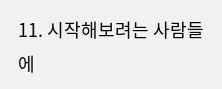11. 시작해보려는 사람들에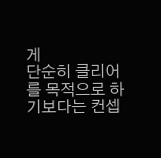게
단순히 클리어를 목적으로 하기보다는 컨셉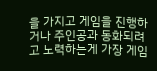을 가지고 게임을 진행하거나 주인공과 동화되려고 노력하는게 가장 게임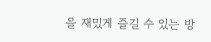을 재밌게 즐길 수 있는 방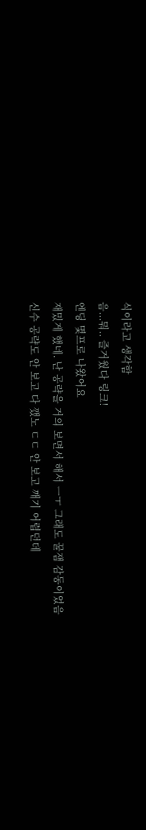식이라고 생각함
음...뭐.. 즐거웠다 링크!
엔딩 몇프로 나왔어요
재밌게 했네. 난 공략을 거의 보면서 해서 ㅡㅜ 그래도 꿀잼 감동이었음
신수 공략도 안 보고 다 깼노 ㄷㄷ 안 보고 깨기 어렵던데